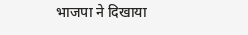भाजपा ने दिखाया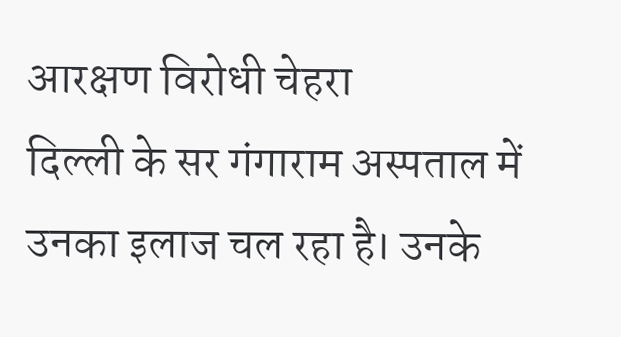आरक्षण विरोधी चेहरा
दिल्ली के सर गंगाराम अस्पताल में उनका इलाज चल रहा है। उनके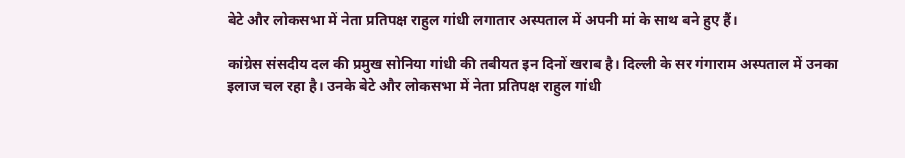बेटे और लोकसभा में नेता प्रतिपक्ष राहुल गांधी लगातार अस्पताल में अपनी मां के साथ बने हुए हैं।

कांग्रेस संसदीय दल की प्रमुख सोनिया गांधी की तबीयत इन दिनों खराब है। दिल्ली के सर गंगाराम अस्पताल में उनका इलाज चल रहा है। उनके बेटे और लोकसभा में नेता प्रतिपक्ष राहुल गांधी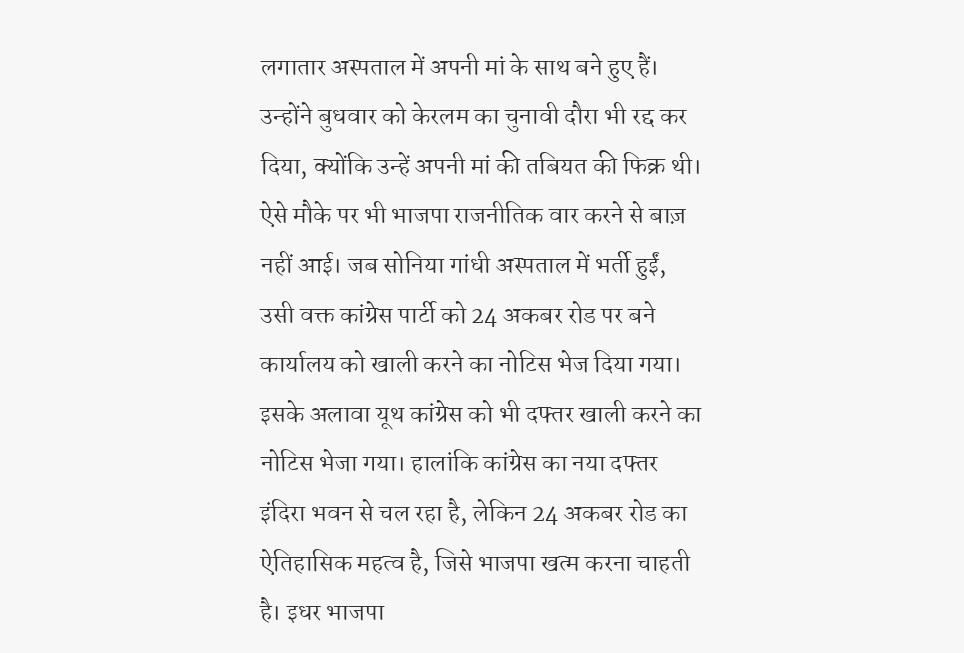लगातार अस्पताल में अपनी मां के साथ बने हुए हैं। उन्होंने बुधवार को केरलम का चुनावी दौरा भी रद्द कर दिया, क्योंकि उन्हें अपनी मां की तबियत की फिक्र थी। ऐसे मौके पर भी भाजपा राजनीतिक वार करने से बाज़ नहीं आई। जब सोनिया गांधी अस्पताल में भर्ती हुईं, उसी वक्त कांग्रेस पार्टी को 24 अकबर रोड पर बने कार्यालय को खाली करने का नोटिस भेज दिया गया। इसके अलावा यूथ कांग्रेस को भी दफ्तर खाली करने का नोटिस भेजा गया। हालांकि कांग्रेस का नया दफ्तर इंदिरा भवन से चल रहा है, लेकिन 24 अकबर रोड का ऐतिहासिक महत्व है, जिसे भाजपा खत्म करना चाहती है। इधर भाजपा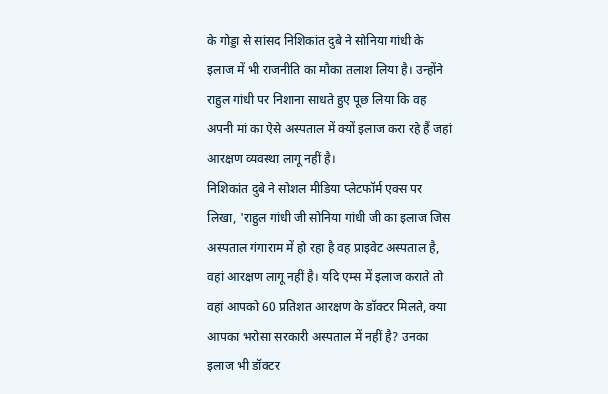के गोड्डा से सांसद निशिकांत दुबे ने सोनिया गांधी के इलाज में भी राजनीति का मौका तलाश लिया है। उन्होंने राहुल गांधी पर निशाना साधते हुए पूछ लिया कि वह अपनी मां का ऐसे अस्पताल में क्यों इलाज करा रहे हैं जहां आरक्षण व्यवस्था लागू नहीं है।
निशिकांत दुबे ने सोशल मीडिया प्लेटफॉर्म एक्स पर लिखा, 'राहुल गांधी जी सोनिया गांधी जी का इलाज जिस अस्पताल गंगाराम में हो रहा है वह प्राइवेट अस्पताल है, वहां आरक्षण लागू नहीं है। यदि एम्स में इलाज कराते तो वहां आपको 60 प्रतिशत आरक्षण के डॉक्टर मिलते, क्या आपका भरोसा सरकारी अस्पताल में नहीं है? उनका इलाज भी डॉक्टर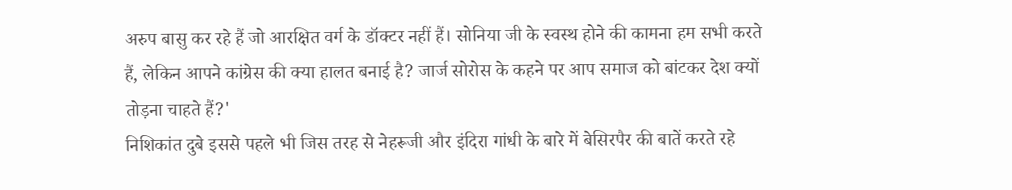अरुप बासु कर रहे हैं जो आरक्षित वर्ग के डॉक्टर नहीं हैं। सोनिया जी के स्वस्थ होने की कामना हम सभी करते हैं, लेकिन आपने कांग्रेस की क्या हालत बनाई है? जार्ज सोरोस के कहने पर आप समाज को बांटकर देश क्यों तोड़ना चाहते हैं?'
निशिकांत दुबे इससे पहले भी जिस तरह से नेहरूजी और इंदिरा गांधी के बारे में बेसिरपैर की बातें करते रहे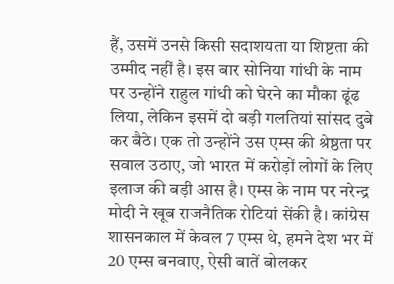हैं, उसमें उनसे किसी सदाशयता या शिष्टता की उम्मीद नहीं है। इस बार सोनिया गांधी के नाम पर उन्होंने राहुल गांधी को घेरने का मौका ढूंढ लिया, लेकिन इसमें दो बड़ी गलतियां सांसद दुबे कर बैठे। एक तो उन्होंने उस एम्स की श्रेष्ठता पर सवाल उठाए, जो भारत में करोड़ों लोगों के लिए इलाज की बड़ी आस है। एम्स के नाम पर नरेन्द्र मोदी ने खूब राजनैतिक रोटियां सेंकी है। कांग्रेस शासनकाल में केवल 7 एम्स थे, हमने देश भर में 20 एम्स बनवाए, ऐसी बातें बोलकर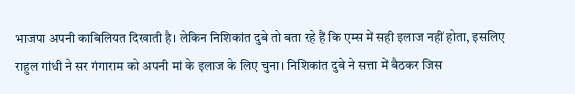भाजपा अपनी काबिलियत दिखाती है। लेकिन निशिकांत दुबे तो बता रहे हैं कि एम्स में सही इलाज नहीं होता, इसलिए राहुल गांधी ने सर गंगाराम को अपनी मां के इलाज के लिए चुना। निशिकांत दुबे ने सत्ता में बैठकर जिस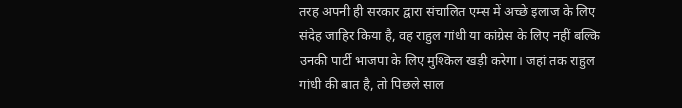तरह अपनी ही सरकार द्वारा संचालित एम्स में अच्छे इलाज के लिए संदेह जाहिर किया है, वह राहुल गांधी या कांग्रेस के लिए नहीं बल्कि उनकी पार्टी भाजपा के लिए मुश्किल खड़ी करेगा। जहां तक राहुल गांधी की बात है, तो पिछले साल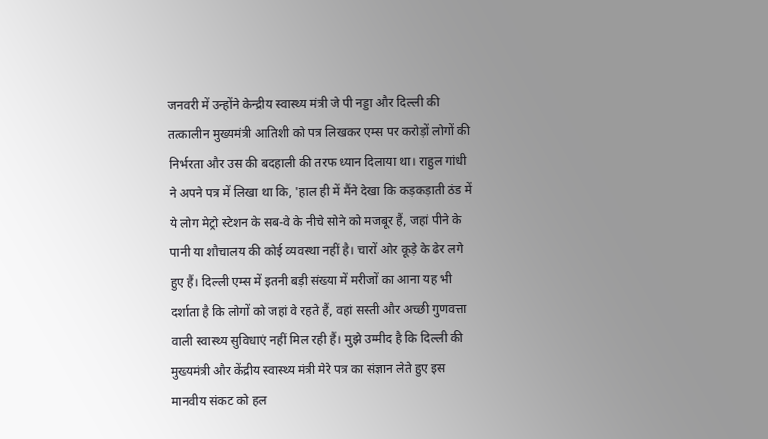जनवरी में उन्होंने केन्द्रीय स्वास्थ्य मंत्री जे पी नड्डा और दिल्ली की तत्कालीन मुख्यमंत्री आतिशी को पत्र लिखकर एम्स पर करोड़ों लोगों की निर्भरता और उस की बदहाली की तरफ ध्यान दिलाया था। राहुल गांधी ने अपने पत्र में लिखा था कि, 'हाल ही में मैंने देखा कि कड़कड़ाती ठंड में ये लोग मेट्रो स्टेशन के सब-वे के नीचे सोने को मजबूर हैं, जहां पीने के पानी या शौचालय की कोई व्यवस्था नहीं है। चारों ओर कूड़े के ढेर लगे हुए हैं। दिल्ली एम्स में इतनी बड़ी संख्या में मरीजों का आना यह भी दर्शाता है कि लोगों को जहां वे रहते हैं, वहां सस्ती और अच्छी गुणवत्ता वाली स्वास्थ्य सुविधाएं नहीं मिल रही हैं। मुझे उम्मीद है कि दिल्ली की मुख्यमंत्री और केंद्रीय स्वास्थ्य मंत्री मेरे पत्र का संज्ञान लेते हुए इस मानवीय संकट को हल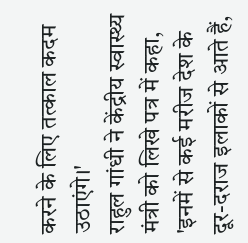करने के लिए तत्काल कदम उठाएंगे।'
राहुल गांधी ने केंद्रीय स्वास्थ्य मंत्री को लिखे पत्र में कहा, 'इनमें से कई मरीज देश के दूर-दराज इलाकों से आते हैं,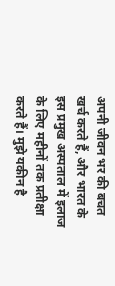अपनी जीवन भर की बचत खर्च करते हैं, और भारत के इस प्रमुख अस्पताल में इलाज के लिए महीनों तक प्रतीक्षा करते हैं। मुझे यकीन है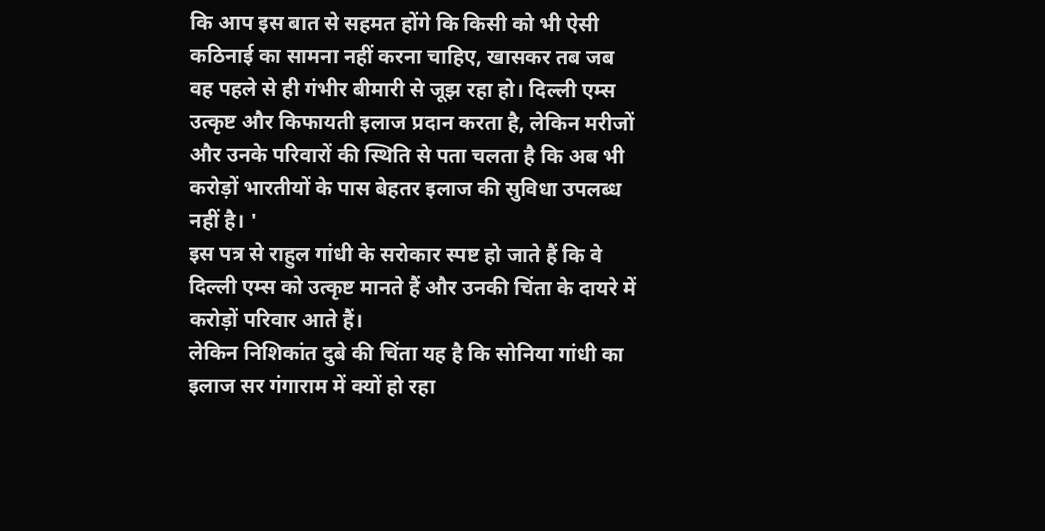कि आप इस बात से सहमत होंगे कि किसी को भी ऐसी कठिनाई का सामना नहीं करना चाहिए, खासकर तब जब वह पहले से ही गंभीर बीमारी से जूझ रहा हो। दिल्ली एम्स उत्कृष्ट और किफायती इलाज प्रदान करता है, लेकिन मरीजों और उनके परिवारों की स्थिति से पता चलता है कि अब भी करोड़ों भारतीयों के पास बेहतर इलाज की सुविधा उपलब्ध नहीं है। '
इस पत्र से राहुल गांधी के सरोकार स्पष्ट हो जाते हैं कि वे दिल्ली एम्स को उत्कृष्ट मानते हैं और उनकी चिंता के दायरे में करोड़ों परिवार आते हैं।
लेकिन निशिकांत दुबे की चिंता यह है कि सोनिया गांधी का इलाज सर गंगाराम में क्यों हो रहा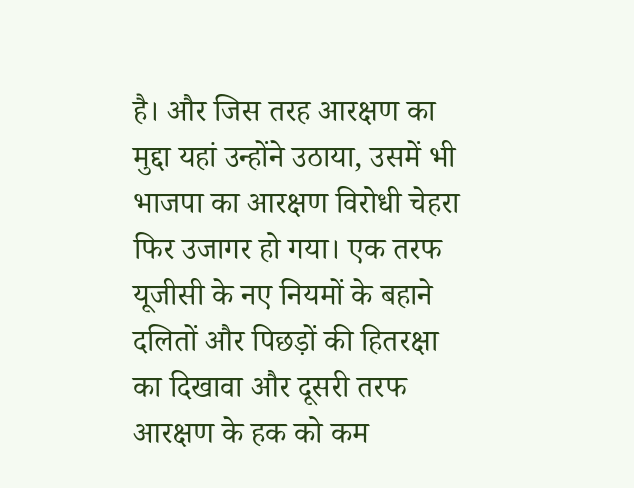है। और जिस तरह आरक्षण का मुद्दा यहां उन्होंने उठाया, उसमें भी भाजपा का आरक्षण विरोधी चेहरा फिर उजागर हो गया। एक तरफ यूजीसी के नए नियमों के बहाने दलितों और पिछड़ों की हितरक्षा का दिखावा और दूसरी तरफ आरक्षण के हक को कम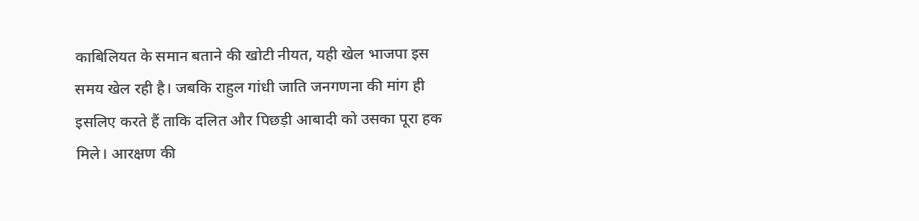काबिलियत के समान बताने की खोटी नीयत, यही खेल भाजपा इस समय खेल रही है। जबकि राहुल गांधी जाति जनगणना की मांग ही इसलिए करते हैं ताकि दलित और पिछड़ी आबादी को उसका पूरा हक मिले। आरक्षण की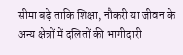सीमा बढ़े ताकि शिक्षा, नौकरी या जीवन के अन्य क्षेत्रों में दलितों की भागीदारी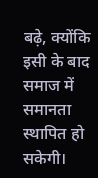बढ़े, क्योंकि इसी के बाद समाज में समानता स्थापित हो सकेगी।